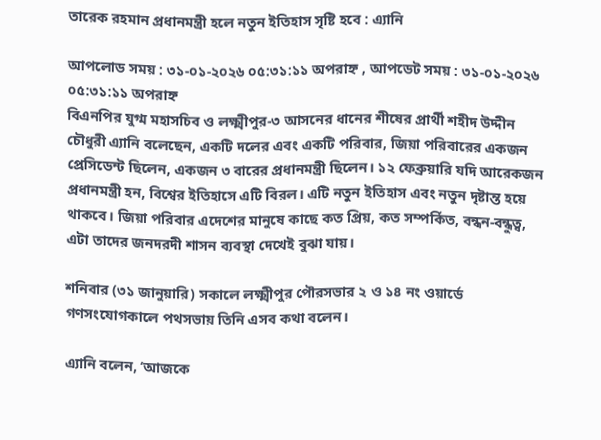তারেক রহমান প্রধানমন্ত্রী হলে নতুন ইতিহাস সৃষ্টি হবে : এ্যানি

আপলোড সময় : ৩১-০১-২০২৬ ০৫:৩১:১১ অপরাহ্ন , আপডেট সময় : ৩১-০১-২০২৬ ০৫:৩১:১১ অপরাহ্ন
বিএনপির যুগ্ম মহাসচিব ও লক্ষ্মীপুর-৩ আসনের ধানের শীষের প্রার্থী শহীদ উদ্দীন চৌধুরী এ্যানি বলেছেন, একটি দলের এবং একটি পরিবার, জিয়া পরিবারের একজন প্রেসিডেন্ট ছিলেন, একজন ৩ বারের প্রধানমন্ত্রী ছিলেন। ১২ ফেব্রুয়ারি যদি আরেকজন প্রধানমন্ত্রী হন, বিশ্বের ইতিহাসে এটি বিরল। এটি নতুন ইতিহাস এবং নতুন দৃষ্টান্ত হয়ে থাকবে। জিয়া পরিবার এদেশের মানুষে কাছে কত প্রিয়, কত সম্পর্কিত, বন্ধন-বন্ধুত্ব, এটা তাদের জনদরদী শাসন ব্যবস্থা দেখেই বুঝা যায়।

শনিবার (৩১ জানুয়ারি) সকালে লক্ষ্মীপুর পৌরসভার ২ ও ১৪ নং ওয়ার্ডে গণসংযোগকালে পথসভায় তিনি এসব কথা বলেন।

এ্যানি বলেন, ‘আজকে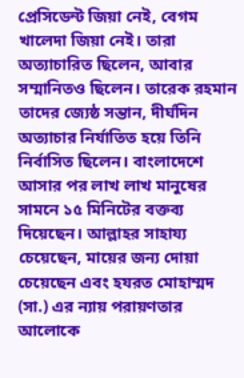প্রেসিডেন্ট জিয়া নেই, বেগম খালেদা জিয়া নেই। তারা অত্যাচারিত ছিলেন, আবার সম্মানিতও ছিলেন। তারেক রহমান তাদের জ্যেষ্ঠ সন্তান, দীর্ঘদিন অত্যাচার নির্যাতিত হয়ে তিনি নির্বাসিত ছিলেন। বাংলাদেশে আসার পর লাখ লাখ মানুষের সামনে ১৫ মিনিটের বক্তব্য দিয়েছেন। আল্লাহর সাহায্য চেয়েছেন, মায়ের জন্য দোয়া চেয়েছেন এবং হযরত মোহাম্মদ (সা.) এর ন্যায় পরায়ণতার আলোকে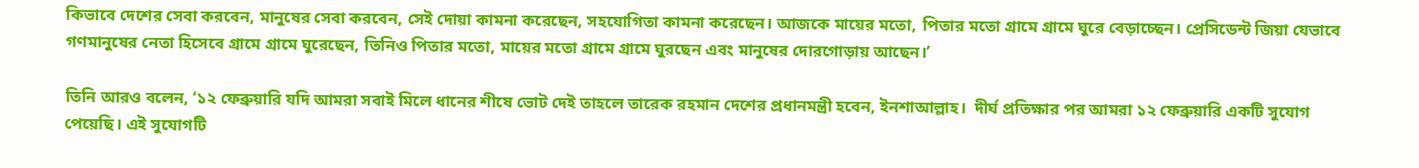কিভাবে দেশের সেবা করবেন, মানুষের সেবা করবেন, সেই দোয়া কামনা করেছেন, সহযোগিতা কামনা করেছেন। আজকে মায়ের মতো, পিতার মতো গ্রামে গ্রামে ঘুরে বেড়াচ্ছেন। প্রেসিডেন্ট জিয়া যেভাবে গণমানুষের নেতা হিসেবে গ্রামে গ্রামে ঘুরেছেন, তিনিও পিতার মতো, মায়ের মতো গ্রামে গ্রামে ঘুরছেন এবং মানুষের দোরগোড়ায় আছেন।’

তিনি আরও বলেন, ‘১২ ফেব্রুয়ারি যদি আমরা সবাই মিলে ধানের শীষে ভোট দেই তাহলে তারেক রহমান দেশের প্রধানমন্ত্রী হবেন, ইনশাআল্লাহ।  দীর্ঘ প্রতিক্ষার পর আমরা ১২ ফেব্রুয়ারি একটি সুযোগ পেয়েছি। এই সুযোগটি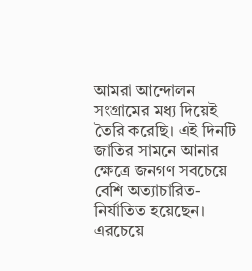আমরা আন্দোলন সংগ্রামের মধ্য দিয়েই তৈরি করেছি। এই দিনটি জাতির সামনে আনার ক্ষেত্রে জনগণ সবচেয়ে বেশি অত্যাচারিত-নির্যাতিত হয়েছেন। এরচেয়ে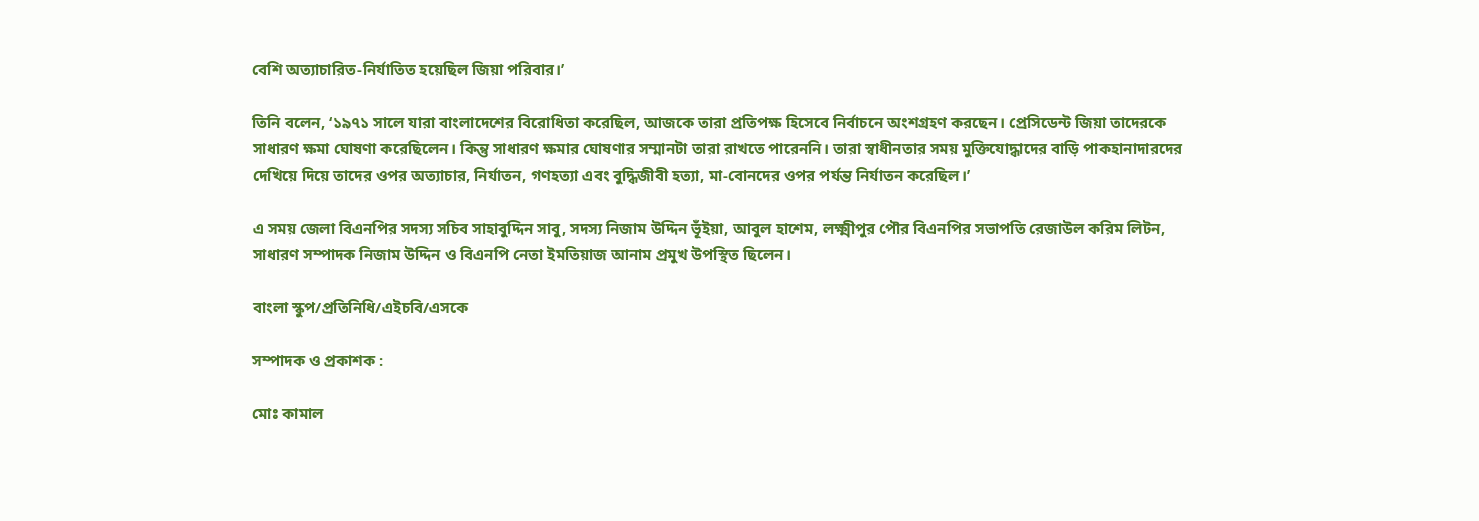বেশি অত্যাচারিত-নির্যাতিত হয়েছিল জিয়া পরিবার।’

তিনি বলেন, ‘১৯৭১ সালে যারা বাংলাদেশের বিরোধিতা করেছিল, আজকে তারা প্রতিপক্ষ হিসেবে নির্বাচনে অংশগ্রহণ করছেন। প্রেসিডেন্ট জিয়া তাদেরকে সাধারণ ক্ষমা ঘোষণা করেছিলেন। কিন্তু সাধারণ ক্ষমার ঘোষণার সম্মানটা তারা রাখতে পারেননি। তারা স্বাধীনতার সময় মুক্তিযোদ্ধাদের বাড়ি পাকহানাদারদের দেখিয়ে দিয়ে তাদের ওপর অত্যাচার, নির্যাতন, গণহত্যা এবং বুদ্ধিজীবী হত্যা, মা-বোনদের ওপর পর্যন্ত নির্যাতন করেছিল।’

এ সময় জেলা বিএনপির সদস্য সচিব সাহাবুদ্দিন সাবু, সদস্য নিজাম উদ্দিন ভূঁইয়া, আবুল হাশেম, লক্ষ্মীপুর পৌর বিএনপির সভাপতি রেজাউল করিম লিটন, সাধারণ সম্পাদক নিজাম উদ্দিন ও বিএনপি নেতা ইমতিয়াজ আনাম প্রমুখ উপস্থিত ছিলেন।

বাংলা স্কুপ/প্রতিনিধি/এইচবি/এসকে

সম্পাদক ও প্রকাশক :

মোঃ কামাল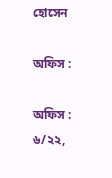হোসেন

অফিস :

অফিস : ৬/২২,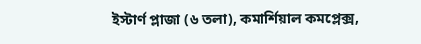ইস্টার্ণ প্লাজা (৬ তলা), কমার্শিয়াল কমপ্লেক্স,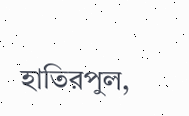হাতিরপুল,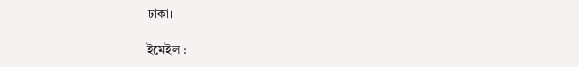ঢাকা।

ইমেইল :